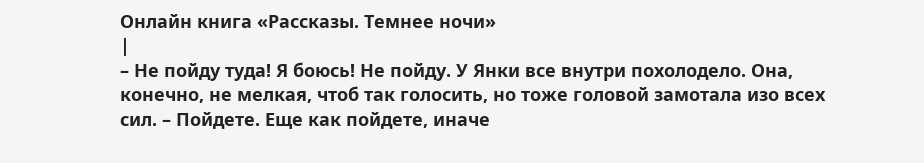Онлайн книга «Рассказы. Темнее ночи»
|
– Не пойду туда! Я боюсь! Не пойду. У Янки все внутри похолодело. Она, конечно, не мелкая, чтоб так голосить, но тоже головой замотала изо всех сил. – Пойдете. Еще как пойдете, иначе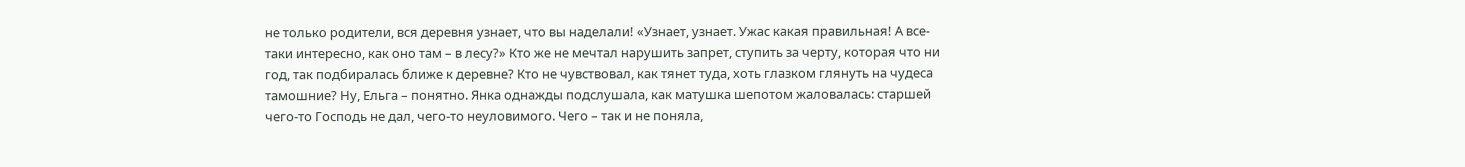не только родители, вся деревня узнает, что вы наделали! «Узнает, узнает. Ужас какая правильная! А все-таки интересно, как оно там – в лесу?» Кто же не мечтал нарушить запрет, ступить за черту, которая что ни год, так подбиралась ближе к деревне? Кто не чувствовал, как тянет туда, хоть глазком глянуть на чудеса тамошние? Ну, Ельга – понятно. Янка однажды подслушала, как матушка шепотом жаловалась: старшей чего-то Господь не дал, чего-то неуловимого. Чего – так и не поняла,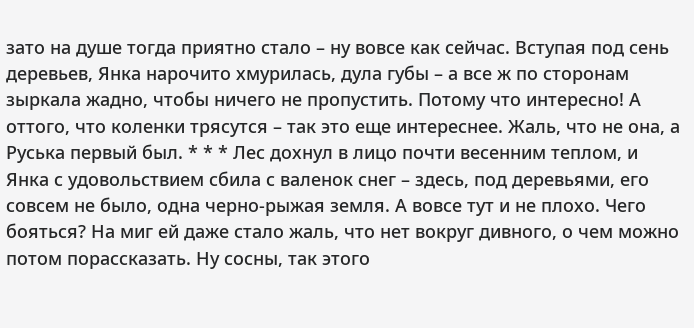зато на душе тогда приятно стало – ну вовсе как сейчас. Вступая под сень деревьев, Янка нарочито хмурилась, дула губы – а все ж по сторонам зыркала жадно, чтобы ничего не пропустить. Потому что интересно! А оттого, что коленки трясутся – так это еще интереснее. Жаль, что не она, а Руська первый был. * * * Лес дохнул в лицо почти весенним теплом, и Янка с удовольствием сбила с валенок снег – здесь, под деревьями, его совсем не было, одна черно-рыжая земля. А вовсе тут и не плохо. Чего бояться? На миг ей даже стало жаль, что нет вокруг дивного, о чем можно потом порассказать. Ну сосны, так этого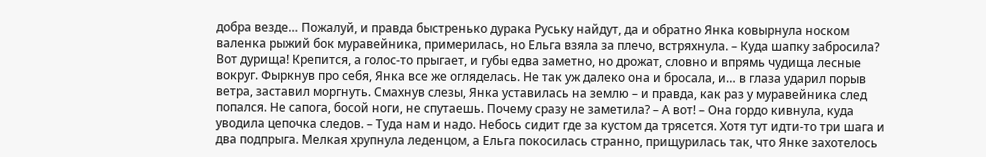добра везде… Пожалуй, и правда быстренько дурака Руську найдут, да и обратно Янка ковырнула носком валенка рыжий бок муравейника, примерилась, но Ельга взяла за плечо, встряхнула. – Куда шапку забросила? Вот дурища! Крепится, а голос-то прыгает, и губы едва заметно, но дрожат, словно и впрямь чудища лесные вокруг. Фыркнув про себя, Янка все же огляделась. Не так уж далеко она и бросала, и… в глаза ударил порыв ветра, заставил моргнуть. Смахнув слезы, Янка уставилась на землю – и правда, как раз у муравейника след попался. Не сапога, босой ноги, не спутаешь. Почему сразу не заметила? – А вот! – Она гордо кивнула, куда уводила цепочка следов. – Туда нам и надо. Небось сидит где за кустом да трясется. Хотя тут идти-то три шага и два подпрыга. Мелкая хрупнула леденцом, а Ельга покосилась странно, прищурилась так, что Янке захотелось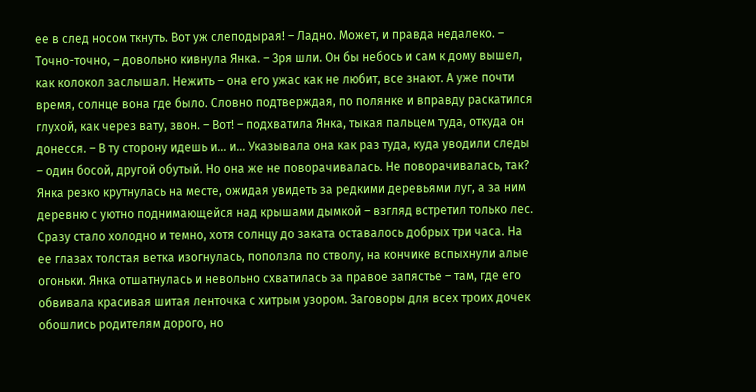ее в след носом ткнуть. Вот уж слеподырая! – Ладно. Может, и правда недалеко. – Точно-точно, – довольно кивнула Янка. – Зря шли. Он бы небось и сам к дому вышел, как колокол заслышал. Нежить – она его ужас как не любит, все знают. А уже почти время, солнце вона где было. Словно подтверждая, по полянке и вправду раскатился глухой, как через вату, звон. – Вот! – подхватила Янка, тыкая пальцем туда, откуда он донесся. – В ту сторону идешь и… и… Указывала она как раз туда, куда уводили следы – один босой, другой обутый. Но она же не поворачивалась. Не поворачивалась, так? Янка резко крутнулась на месте, ожидая увидеть за редкими деревьями луг, а за ним деревню с уютно поднимающейся над крышами дымкой – взгляд встретил только лес. Сразу стало холодно и темно, хотя солнцу до заката оставалось добрых три часа. На ее глазах толстая ветка изогнулась, поползла по стволу, на кончике вспыхнули алые огоньки. Янка отшатнулась и невольно схватилась за правое запястье – там, где его обвивала красивая шитая ленточка с хитрым узором. Заговоры для всех троих дочек обошлись родителям дорого, но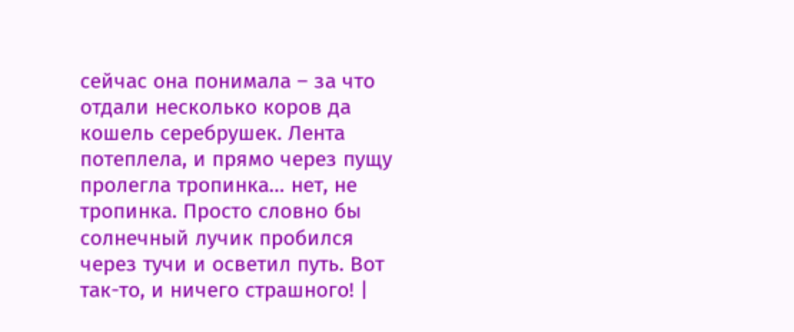сейчас она понимала – за что отдали несколько коров да кошель серебрушек. Лента потеплела, и прямо через пущу пролегла тропинка… нет, не тропинка. Просто словно бы солнечный лучик пробился через тучи и осветил путь. Вот так-то, и ничего страшного! |